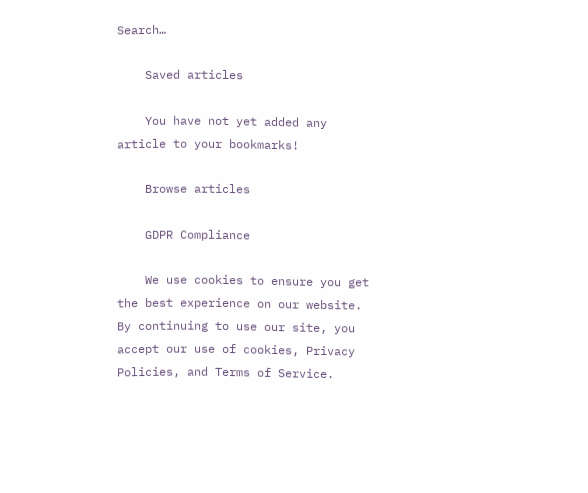Search…

    Saved articles

    You have not yet added any article to your bookmarks!

    Browse articles

    GDPR Compliance

    We use cookies to ensure you get the best experience on our website. By continuing to use our site, you accept our use of cookies, Privacy Policies, and Terms of Service.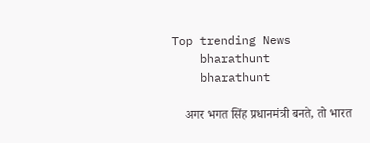Top trending News
    bharathunt
    bharathunt

    अगर भगत सिंह प्रधानमंत्री बनते, तो भारत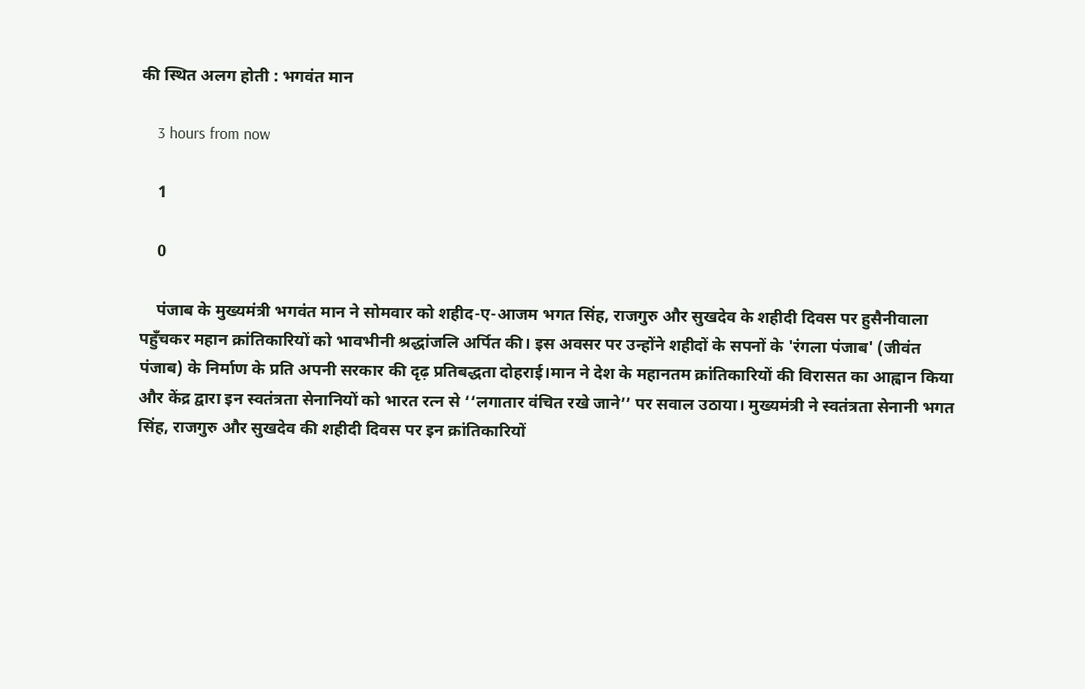की स्थित अलग होती : भगवंत मान

    3 hours from now

    1

    0

    पंजाब के मुख्यमंत्री भगवंत मान ने सोमवार को शहीद-ए-आजम भगत सिंह, राजगुरु और सुखदेव के शहीदी दिवस पर हुसैनीवाला पहुँचकर महान क्रांतिकारियों को भावभीनी श्रद्धांजलि अर्पित की। इस अवसर पर उन्होंने शहीदों के सपनों के 'रंगला पंजाब' (जीवंत पंजाब) के निर्माण के प्रति अपनी सरकार की दृढ़ प्रतिबद्धता दोहराई।मान ने देश के महानतम क्रांतिकारियों की विरासत का आह्वान किया और केंद्र द्वारा इन स्वतंत्रता सेनानियों को भारत रत्न से ‘‘लगातार वंचित रखे जाने’’ पर सवाल उठाया। मुख्यमंत्री ने स्वतंत्रता सेनानी भगत सिंह, राजगुरु और सुखदेव की शहीदी दिवस पर इन क्रांतिकारियों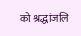को श्रद्धांजलि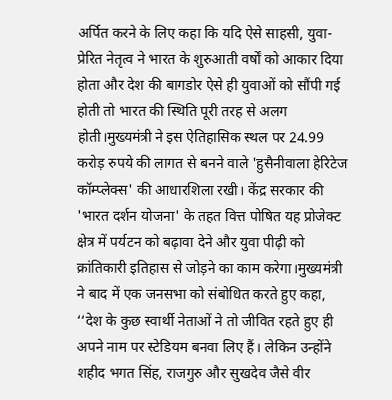अर्पित करने के लिए कहा कि यदि ऐसे साहसी, युवा-प्रेरित नेतृत्व ने भारत के शुरुआती वर्षों को आकार दिया होता और देश की बागडोर ऐसे ही युवाओं को सौंपी गई होती तो भारत की स्थिति पूरी तरह से अलग होती।मुख्यमंत्री ने इस ऐतिहासिक स्थल पर 24.99 करोड़ रुपये की लागत से बनने वाले 'हुसैनीवाला हेरिटेज कॉम्प्लेक्स' की आधारशिला रखी। केंद्र सरकार की 'भारत दर्शन योजना' के तहत वित्त पोषित यह प्रोजेक्ट क्षेत्र में पर्यटन को बढ़ावा देने और युवा पीढ़ी को क्रांतिकारी इतिहास से जोड़ने का काम करेगा।मुख्यमंत्री ने बाद में एक जनसभा को संबोधित करते हुए कहा, ‘‘देश के कुछ स्वार्थी नेताओं ने तो जीवित रहते हुए ही अपने नाम पर स्टेडियम बनवा लिए हैं। लेकिन उन्होंने शहीद भगत सिंह, राजगुरु और सुखदेव जैसे वीर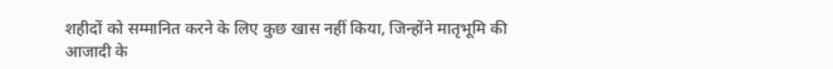शहीदों को सम्मानित करने के लिए कुछ खास नहीं किया, जिन्होंने मातृभूमि की आजादी के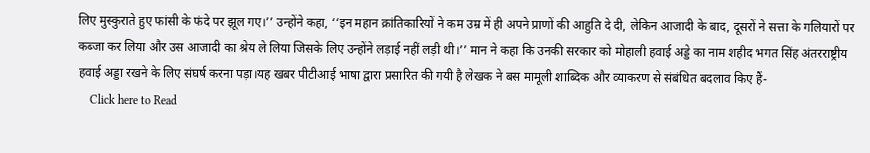लिए मुस्कुराते हुए फांसी के फंदे पर झूल गए।’’ उन्होंने कहा, ‘‘इन महान क्रांतिकारियों ने कम उम्र में ही अपने प्राणों की आहुति दे दी, लेकिन आजादी के बाद, दूसरों ने सत्ता के गलियारों पर कब्जा कर लिया और उस आजादी का श्रेय ले लिया जिसके लिए उन्होंने लड़ाई नहीं लड़ी थी।’’ मान ने कहा कि उनकी सरकार को मोहाली हवाई अड्डे का नाम शहीद भगत सिंह अंतरराष्ट्रीय हवाई अड्डा रखने के लिए संघर्ष करना पड़ा।यह खबर पीटीआई भाषा द्वारा प्रसारित की गयी है लेखक ने बस मामूली शाब्दिक और व्याकरण से संबंधित बदलाव किए हैं-
    Click here to Read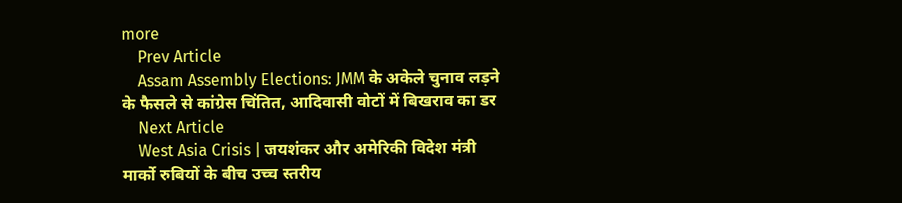more
    Prev Article
    Assam Assembly Elections: JMM के अकेले चुनाव लड़ने के फैसले से कांग्रेस चिंतित, आदिवासी वोटों में बिखराव का डर
    Next Article
    West Asia Crisis | जयशंकर और अमेरिकी विदेश मंत्री मार्को रुबियों के बीच उच्च स्तरीय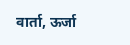वार्ता, ऊर्जा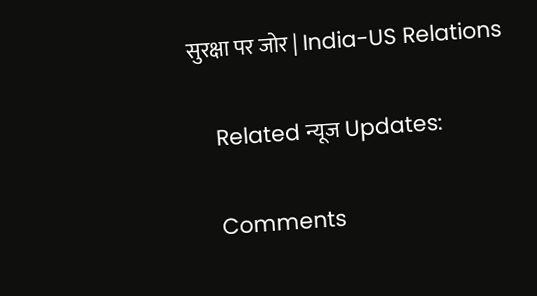सुरक्षा पर जोर | India-US Relations

    Related न्यूज Updates:

    Comments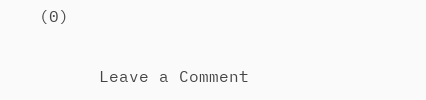(0)

      Leave a Comment